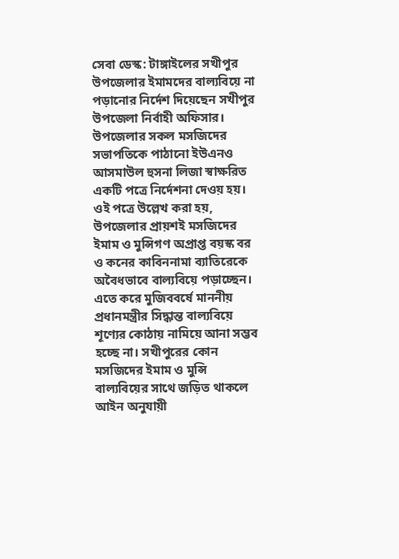সেবা ডেস্ক: টাঙ্গাইলের সখীপুর উপজেলার ইমামদের বাল্যবিয়ে না পড়ানোর নির্দেশ দিয়েছেন সখীপুর উপজেলা নির্বাহী অফিসার। উপজেলার সকল মসজিদের সভাপতিকে পাঠানো ইউএনও আসমাউল হুসনা লিজা স্বাক্ষরিত একটি পত্রে নির্দেশনা দেওয় হয়।
ওই পত্রে উল্লেখ করা হয়, উপজেলার প্রায়শই মসজিদের ইমাম ও মুন্সিগণ অপ্রাপ্ত বয়স্ক বর ও কনের কাবিননামা ব্যাতিরেকে অবৈধভাবে বাল্যবিয়ে পড়াচ্ছেন। এতে করে মুজিববর্ষে মাননীয় প্রধানমন্ত্রীর সিদ্ধান্ত বাল্যবিয়ে শূণ্যের কোঠায় নামিয়ে আনা সম্ভব হচ্ছে না। সখীপুরের কোন মসজিদের ইমাম ও মুন্সি বাল্যবিয়ের সাথে জড়িত থাকলে আইন অনুযায়ী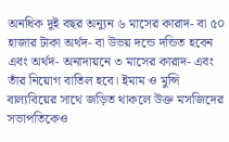অনধিক দুই বছর অন্যুন ৬ মাসের কারাদ- বা ৫০ হাজার টাকা অর্থদ- বা উভয় দন্ডে দন্ডিত হবেন এবং অর্থদ- অনাদায়নে ৩ মাসের কারাদ- এবং তাঁর নিয়োগ বাতিল হবে। ইমাম ও মুন্সি বাল্যবিয়ের সাথে জড়িত থাকলে উক্ত মসজিদের সভাপতিকেও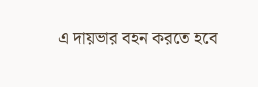এ দায়ভার বহন করতে হবে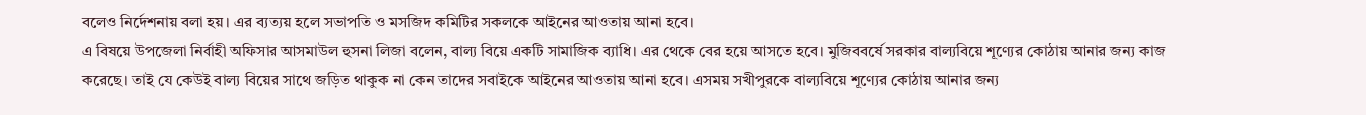বলেও নির্দেশনায় বলা হয়। এর ব্যত্যয় হলে সভাপতি ও মসজিদ কমিটির সকলকে আইনের আওতায় আনা হবে।
এ বিষয়ে উপজেলা নির্বাহী অফিসার আসমাউল হুসনা লিজা বলেন, বাল্য বিয়ে একটি সামাজিক ব্যাধি। এর থেকে বের হয়ে আসতে হবে। মুজিববর্ষে সরকার বাল্যবিয়ে শূণ্যের কোঠায় আনার জন্য কাজ করেছে। তাই যে কেউই বাল্য বিয়ের সাথে জড়িত থাকুক না কেন তাদের সবাইকে আইনের আওতায় আনা হবে। এসময় সখীপুরকে বাল্যবিয়ে শূণ্যের কোঠায় আনার জন্য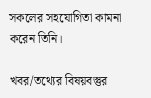সকলের সহযোগিতা কামনা করেন তিনি।

খবর/তথ্যের বিষয়বস্তুর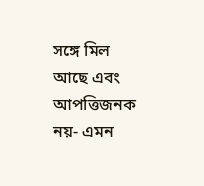সঙ্গে মিল আছে এবং আপত্তিজনক নয়- এমন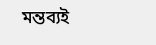মন্তব্যই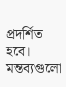প্রদর্শিত হবে। মন্তব্যগুলো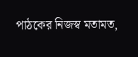পাঠকের নিজস্ব মতামত,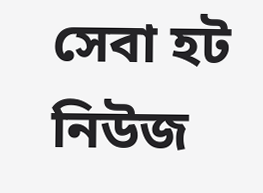সেবা হট নিউজ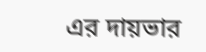এর দায়ভার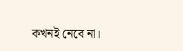কখনই নেবে না।